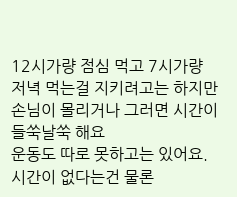12시가량 점심 먹고 7시가량 저녁 먹는걸 지키려고는 하지만 손님이 몰리거나 그러면 시간이 들쑥날쑥 해요
운동도 따로 못하고는 있어요.
시간이 없다는건 물론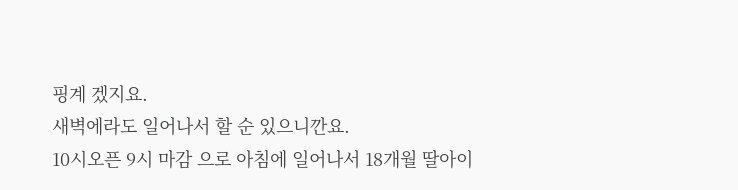핑계 겠지요.
새벽에라도 일어나서 할 순 있으니깐요.
10시오픈 9시 마감 으로 아침에 일어나서 18개월 딸아이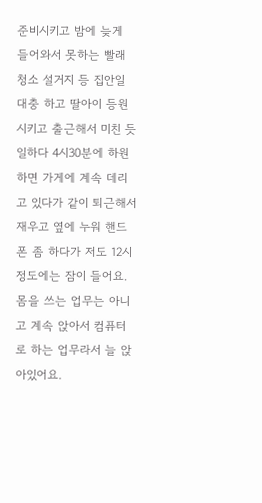준비시키고 밤에 늦게 들어와서 못하는 빨래 청소 설거지 등 집안일 대충 하고 딸아이 등원시키고 출근해서 미친 듯 일하다 4시30분에 하원하면 가게에 계속 데리고 있다가 같이 퇴근해서 재우고 옆에 누워 핸드폰 좀 하다가 저도 12시정도에는 잠이 들어요.
몸을 쓰는 업무는 아니고 계속 앉아서 컴퓨터로 하는 업무라서 늘 앉아있어요.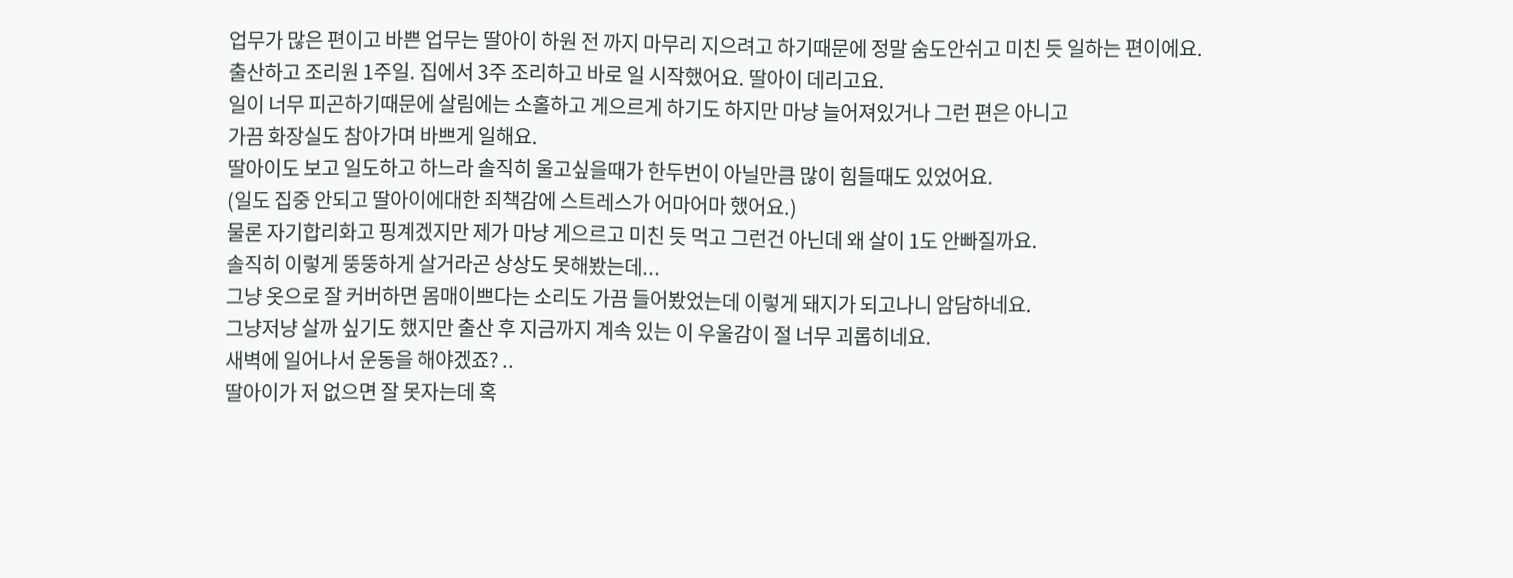업무가 많은 편이고 바쁜 업무는 딸아이 하원 전 까지 마무리 지으려고 하기때문에 정말 숨도안쉬고 미친 듯 일하는 편이에요.
출산하고 조리원 1주일. 집에서 3주 조리하고 바로 일 시작했어요. 딸아이 데리고요.
일이 너무 피곤하기때문에 살림에는 소홀하고 게으르게 하기도 하지만 마냥 늘어져있거나 그런 편은 아니고
가끔 화장실도 참아가며 바쁘게 일해요.
딸아이도 보고 일도하고 하느라 솔직히 울고싶을때가 한두번이 아닐만큼 많이 힘들때도 있었어요.
(일도 집중 안되고 딸아이에대한 죄책감에 스트레스가 어마어마 했어요.)
물론 자기합리화고 핑계겠지만 제가 마냥 게으르고 미친 듯 먹고 그런건 아닌데 왜 살이 1도 안빠질까요.
솔직히 이렇게 뚱뚱하게 살거라곤 상상도 못해봤는데...
그냥 옷으로 잘 커버하면 몸매이쁘다는 소리도 가끔 들어봤었는데 이렇게 돼지가 되고나니 암담하네요.
그냥저냥 살까 싶기도 했지만 출산 후 지금까지 계속 있는 이 우울감이 절 너무 괴롭히네요.
새벽에 일어나서 운동을 해야겠죠? ..
딸아이가 저 없으면 잘 못자는데 혹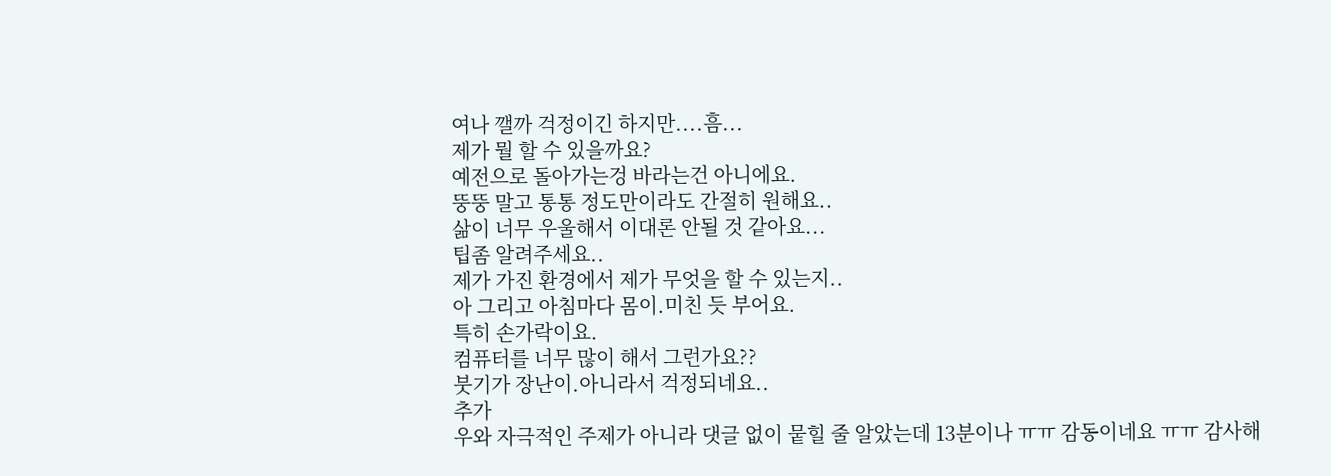여나 깰까 걱정이긴 하지만....흠...
제가 뭘 할 수 있을까요?
예전으로 돌아가는겅 바라는건 아니에요.
뚱뚱 말고 통통 정도만이라도 간절히 원해요..
삶이 너무 우울해서 이대론 안될 것 같아요...
팁좀 알려주세요..
제가 가진 환경에서 제가 무엇을 할 수 있는지..
아 그리고 아침마다 몸이.미친 듯 부어요.
특히 손가락이요.
컴퓨터를 너무 많이 해서 그런가요??
붓기가 장난이.아니라서 걱정되네요..
추가
우와 자극적인 주제가 아니라 댓글 없이 뭍힐 줄 알았는데 13분이나 ㅠㅠ 감동이네요 ㅠㅠ 감사해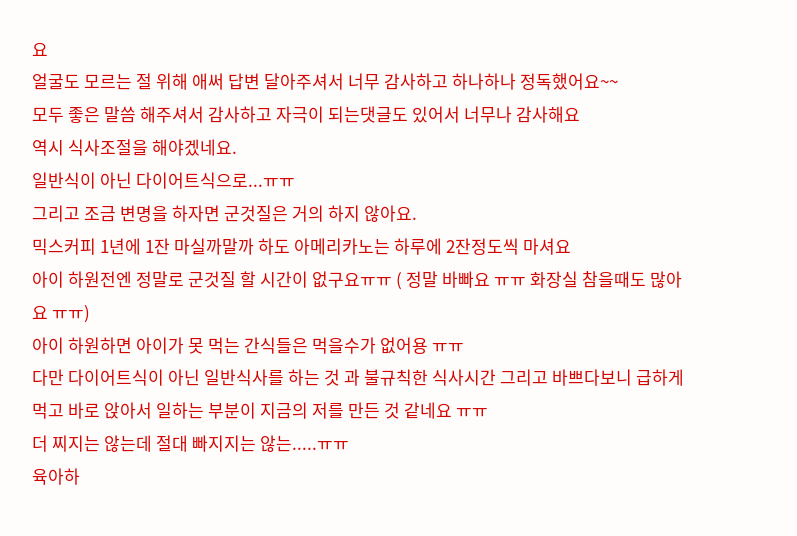요
얼굴도 모르는 절 위해 애써 답변 달아주셔서 너무 감사하고 하나하나 정독했어요~~
모두 좋은 말씀 해주셔서 감사하고 자극이 되는댓글도 있어서 너무나 감사해요
역시 식사조절을 해야겠네요.
일반식이 아닌 다이어트식으로...ㅠㅠ
그리고 조금 변명을 하자면 군것질은 거의 하지 않아요.
믹스커피 1년에 1잔 마실까말까 하도 아메리카노는 하루에 2잔정도씩 마셔요
아이 하원전엔 정말로 군것질 할 시간이 없구요ㅠㅠ ( 정말 바빠요 ㅠㅠ 화장실 참을때도 많아요 ㅠㅠ)
아이 하원하면 아이가 못 먹는 간식들은 먹을수가 없어용 ㅠㅠ
다만 다이어트식이 아닌 일반식사를 하는 것 과 불규칙한 식사시간 그리고 바쁘다보니 급하게 먹고 바로 앉아서 일하는 부분이 지금의 저를 만든 것 같네요 ㅠㅠ
더 찌지는 않는데 절대 빠지지는 않는.....ㅠㅠ
육아하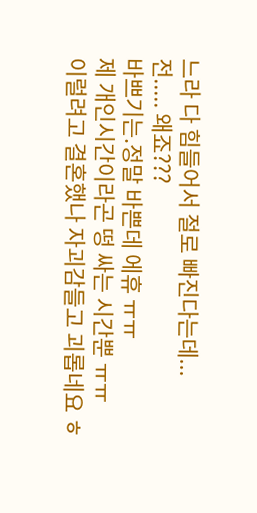느라 다 힘들어서 절로 빠진다는데...
전..... 왜죠???
바쁘기는.정말 바쁜데 에휴 ㅠㅠ
제 개인시간이라곤 떵 싸는 시간뿐 ㅠㅠ
이럴려고 결혼했나 자괴감들고 괴롭네요 ㅎ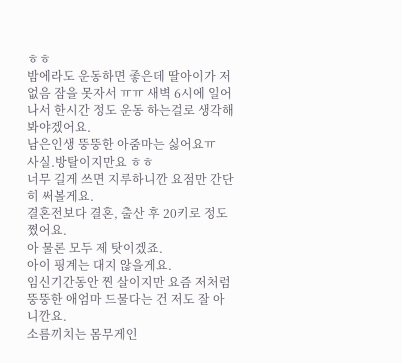ㅎㅎ
밤에라도 운동하면 좋은데 딸아이가 저 없음 잠을 못자서 ㅠㅠ 새벽 6시에 일어나서 한시간 정도 운동 하는걸로 생각해봐야겠어요.
남은인생 뚱뚱한 아줌마는 싫어요ㅠ
사실.방탈이지만요 ㅎㅎ
너무 길게 쓰면 지루하니깐 요점만 간단히 써볼게요.
결혼전보다 결혼, 출산 후 20키로 정도 쪘어요.
아 물론 모두 제 탓이겠죠.
아이 핑계는 대지 않을게요.
임신기간동안 찐 살이지만 요즘 저처럼 뚱뚱한 애엄마 드물다는 건 저도 잘 아니깐요.
소름끼치는 몸무게인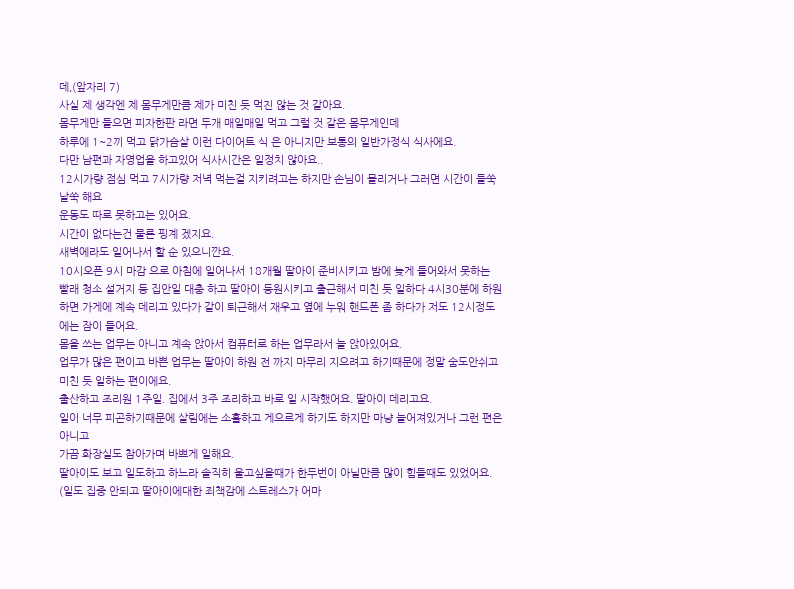데,(앞자리 7)
사실 제 생각엔 제 몸무게만큼 제가 미친 듯 먹진 않는 것 같아요.
몸무게만 들으면 피자한판 라면 두개 매일매일 먹고 그럴 것 같은 몸무게인데
하루에 1~2끼 먹고 닭가슴살 이런 다이어트 식 은 아니지만 보통의 일반가정식 식사에요.
다만 남편과 자영업을 하고있어 식사시간은 일정치 않아요..
12시가량 점심 먹고 7시가량 저녁 먹는걸 지키려고는 하지만 손님이 몰리거나 그러면 시간이 들쑥날쑥 해요
운동도 따로 못하고는 있어요.
시간이 없다는건 물론 핑계 겠지요.
새벽에라도 일어나서 할 순 있으니깐요.
10시오픈 9시 마감 으로 아침에 일어나서 18개월 딸아이 준비시키고 밤에 늦게 들어와서 못하는 빨래 청소 설거지 등 집안일 대충 하고 딸아이 등원시키고 출근해서 미친 듯 일하다 4시30분에 하원하면 가게에 계속 데리고 있다가 같이 퇴근해서 재우고 옆에 누워 핸드폰 좀 하다가 저도 12시정도에는 잠이 들어요.
몸을 쓰는 업무는 아니고 계속 앉아서 컴퓨터로 하는 업무라서 늘 앉아있어요.
업무가 많은 편이고 바쁜 업무는 딸아이 하원 전 까지 마무리 지으려고 하기때문에 정말 숨도안쉬고 미친 듯 일하는 편이에요.
출산하고 조리원 1주일. 집에서 3주 조리하고 바로 일 시작했어요. 딸아이 데리고요.
일이 너무 피곤하기때문에 살림에는 소홀하고 게으르게 하기도 하지만 마냥 늘어져있거나 그런 편은 아니고
가끔 화장실도 참아가며 바쁘게 일해요.
딸아이도 보고 일도하고 하느라 솔직히 울고싶을때가 한두번이 아닐만큼 많이 힘들때도 있었어요.
(일도 집중 안되고 딸아이에대한 죄책감에 스트레스가 어마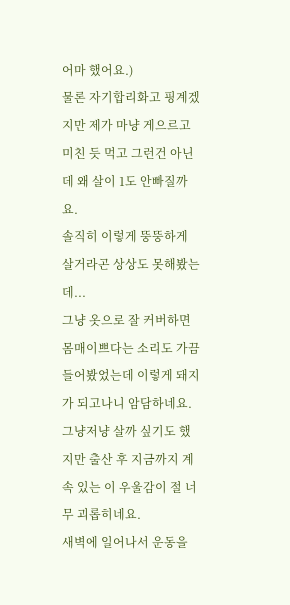어마 했어요.)
물론 자기합리화고 핑계겠지만 제가 마냥 게으르고 미친 듯 먹고 그런건 아닌데 왜 살이 1도 안빠질까요.
솔직히 이렇게 뚱뚱하게 살거라곤 상상도 못해봤는데...
그냥 옷으로 잘 커버하면 몸매이쁘다는 소리도 가끔 들어봤었는데 이렇게 돼지가 되고나니 암담하네요.
그냥저냥 살까 싶기도 했지만 출산 후 지금까지 계속 있는 이 우울감이 절 너무 괴롭히네요.
새벽에 일어나서 운동을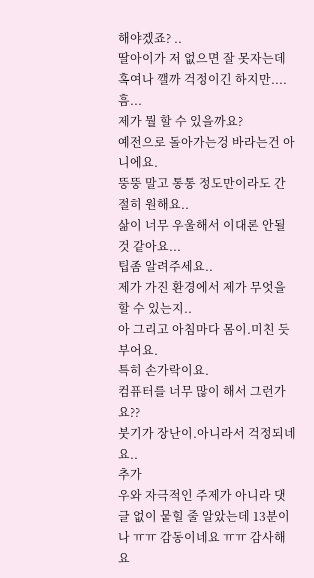해야겠죠? ..
딸아이가 저 없으면 잘 못자는데 혹여나 깰까 걱정이긴 하지만....흠...
제가 뭘 할 수 있을까요?
예전으로 돌아가는겅 바라는건 아니에요.
뚱뚱 말고 통통 정도만이라도 간절히 원해요..
삶이 너무 우울해서 이대론 안될 것 같아요...
팁좀 알려주세요..
제가 가진 환경에서 제가 무엇을 할 수 있는지..
아 그리고 아침마다 몸이.미친 듯 부어요.
특히 손가락이요.
컴퓨터를 너무 많이 해서 그런가요??
붓기가 장난이.아니라서 걱정되네요..
추가
우와 자극적인 주제가 아니라 댓글 없이 뭍힐 줄 알았는데 13분이나 ㅠㅠ 감동이네요 ㅠㅠ 감사해요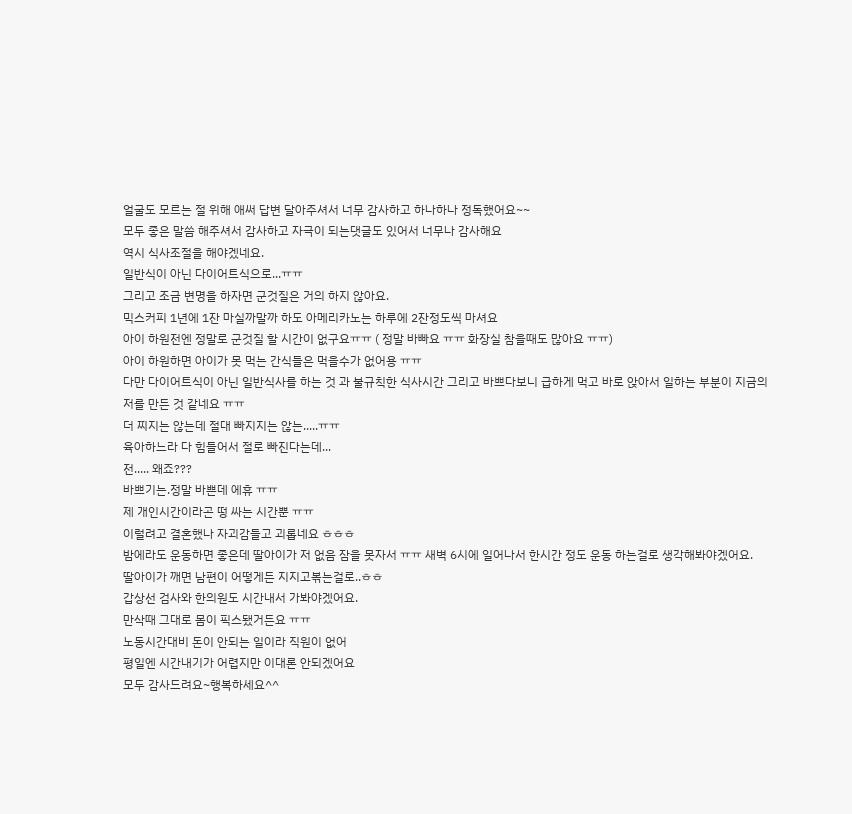얼굴도 모르는 절 위해 애써 답변 달아주셔서 너무 감사하고 하나하나 정독했어요~~
모두 좋은 말씀 해주셔서 감사하고 자극이 되는댓글도 있어서 너무나 감사해요
역시 식사조절을 해야겠네요.
일반식이 아닌 다이어트식으로...ㅠㅠ
그리고 조금 변명을 하자면 군것질은 거의 하지 않아요.
믹스커피 1년에 1잔 마실까말까 하도 아메리카노는 하루에 2잔정도씩 마셔요
아이 하원전엔 정말로 군것질 할 시간이 없구요ㅠㅠ ( 정말 바빠요 ㅠㅠ 화장실 참을때도 많아요 ㅠㅠ)
아이 하원하면 아이가 못 먹는 간식들은 먹을수가 없어용 ㅠㅠ
다만 다이어트식이 아닌 일반식사를 하는 것 과 불규칙한 식사시간 그리고 바쁘다보니 급하게 먹고 바로 앉아서 일하는 부분이 지금의 저를 만든 것 같네요 ㅠㅠ
더 찌지는 않는데 절대 빠지지는 않는.....ㅠㅠ
육아하느라 다 힘들어서 절로 빠진다는데...
전..... 왜죠???
바쁘기는.정말 바쁜데 에휴 ㅠㅠ
제 개인시간이라곤 떵 싸는 시간뿐 ㅠㅠ
이럴려고 결혼했나 자괴감들고 괴롭네요 ㅎㅎㅎ
밤에라도 운동하면 좋은데 딸아이가 저 없음 잠을 못자서 ㅠㅠ 새벽 6시에 일어나서 한시간 정도 운동 하는걸로 생각해봐야겠어요.
딸아이가 깨면 남편이 어떻게든 지지고볶는걸로..ㅎㅎ
갑상선 검사와 한의원도 시간내서 가봐야겠어요.
만삭때 그대로 몸이 픽스됐거든요 ㅠㅠ
노동시간대비 돈이 안되는 일이라 직원이 없어
평일엔 시간내기가 어렵지만 이대론 안되겠어요
모두 감사드려요~행복하세요^^